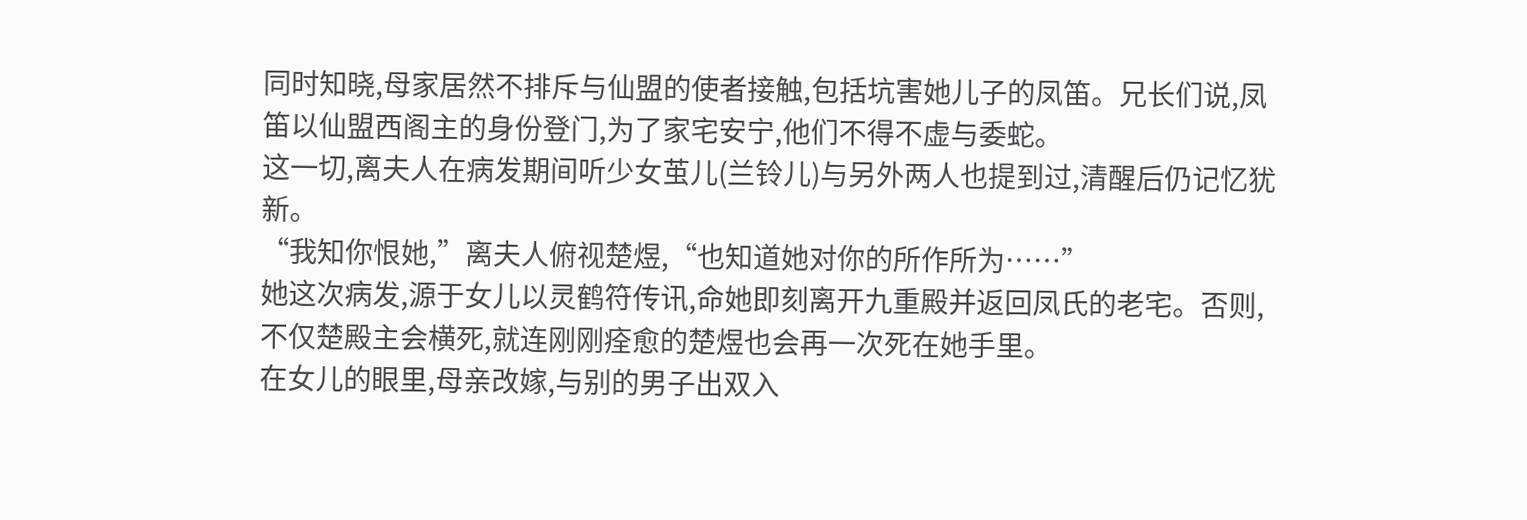同时知晓,母家居然不排斥与仙盟的使者接触,包括坑害她儿子的凤笛。兄长们说,凤笛以仙盟西阁主的身份登门,为了家宅安宁,他们不得不虚与委蛇。
这一切,离夫人在病发期间听少女茧儿(兰铃儿)与另外两人也提到过,清醒后仍记忆犹新。
“我知你恨她,”离夫人俯视楚煜,“也知道她对你的所作所为……”
她这次病发,源于女儿以灵鹤符传讯,命她即刻离开九重殿并返回凤氏的老宅。否则,不仅楚殿主会横死,就连刚刚痊愈的楚煜也会再一次死在她手里。
在女儿的眼里,母亲改嫁,与别的男子出双入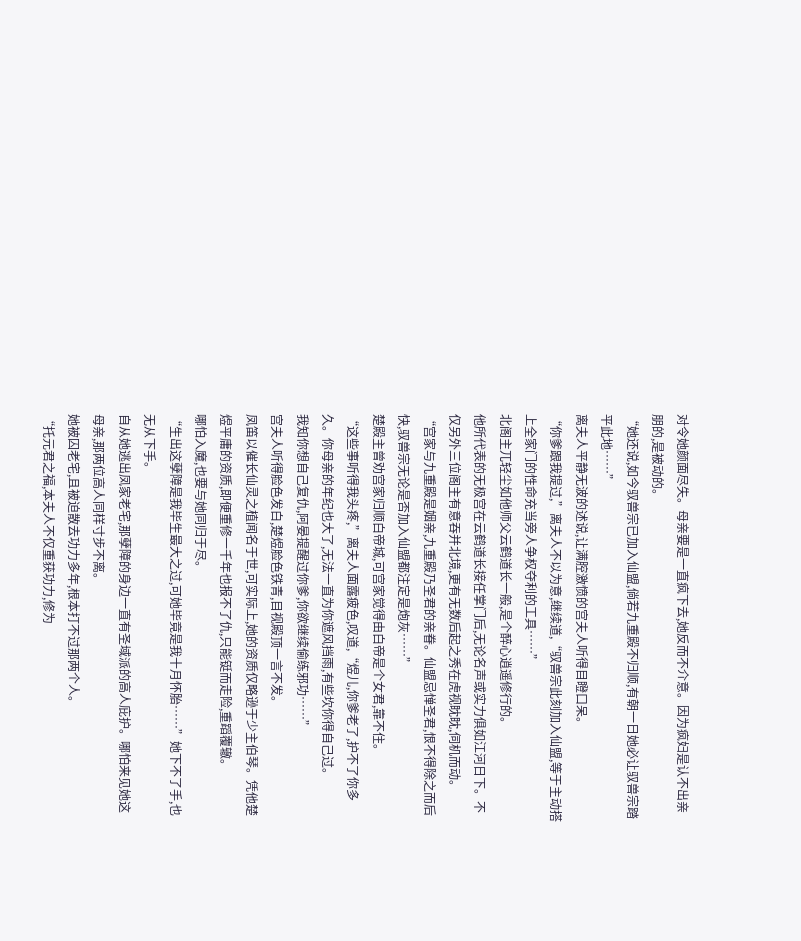对令她颜面尽失。母亲要是一直疯下去,她反而不介意。因为疯妇是认不出亲朋的,是被动的。
“她还说,如今驭兽宗已加入仙盟,倘若九重殿不归顺,有朝一日她必让驭兽宗踏平此地……”
离夫人平静无波的述说,让满腔激愤的宫夫人听得目瞪口呆。
“你爹跟我提过,”离夫人不以为意,继续道,“驭兽宗此刻加入仙盟,等于主动搭上全家门的性命充当旁人争权夺利的工具……”
北阁主兀轻尘如他师父云鹤道长一般,是个醉心逍遥修行的。
他所代表的无极宫在云鹤道长接任掌门后,无论名声或实力俱如江河日下。不仅另外三位阁主有意吞并北境,更有无数后起之秀在虎视眈眈,伺机而动。
“宫家与九重殿是姻亲,九重殿乃圣君的亲眷。仙盟忌惮圣君,恨不得除之而后快,驭兽宗无论是否加入仙盟都注定是炮灰……”
楚殿主曾劝宫家归顺白帝城,可宫家觉得由白帝是个女君,靠不住。
“这些事听得我头疼,”离夫人面露疲色,叹道,“煜儿,你爹老了,护不了你多久。你母亲的年纪也大了,无法一直为你遮风挡雨,有些坎你得自己过。
我知你想自己复仇,阿晏提醒过你爹,你欲继续偷练邪功……”
宫夫人听得脸色发白,楚煜脸色铁青,目视殿顶一言不发。
凤笛以催长仙灵之植闻名于世,可实际上,她的资质仅略逊于少主伯琴。凭他楚煜平庸的资质,即便重修一千年也报不了仇,只能铤而走险,重蹈覆辙。
哪怕入魔,也要与她同归于尽。
“生出这孽障是我毕生最大之过,可她毕竟是我十月怀胎……”她下不了手,也无从下手。
自从她逃出凤家老宅,那孽障的身边一直有圣域派的高人庇护。哪怕来见她这母亲,那两位高人同样寸步不离。
她被囚老宅,且被迫散去功力多年,根本打不过那两个人。
“托元君之福,本夫人不仅重获功力,修为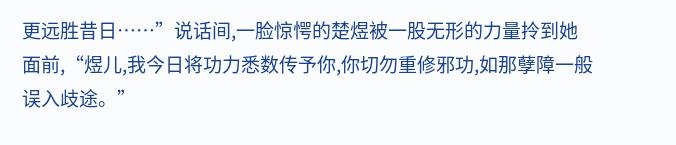更远胜昔日……”说话间,一脸惊愕的楚煜被一股无形的力量拎到她面前,“煜儿,我今日将功力悉数传予你,你切勿重修邪功,如那孽障一般误入歧途。”